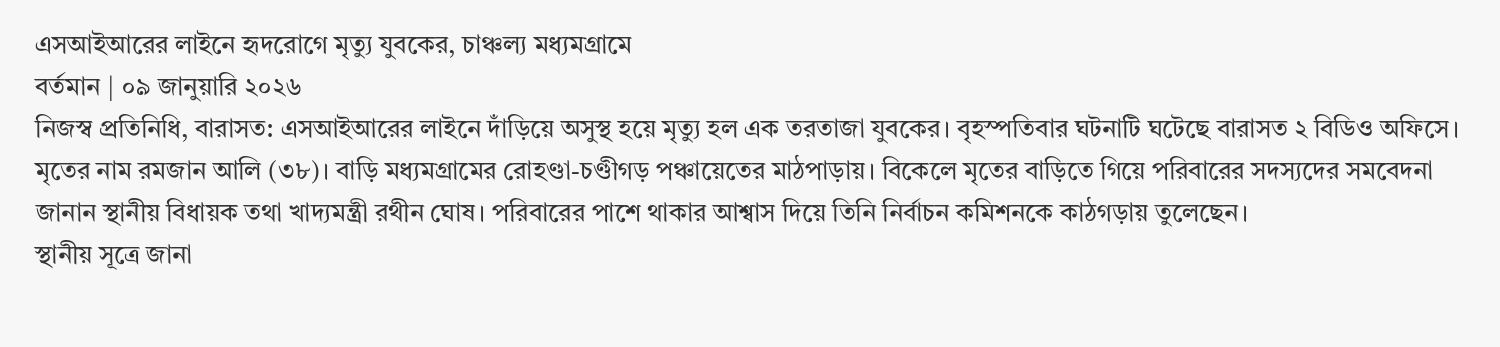এসআইআরের লাইনে হৃদরোগে মৃত্যু যুবকের, চাঞ্চল্য মধ্যমগ্রামে
বর্তমান | ০৯ জানুয়ারি ২০২৬
নিজস্ব প্রতিনিধি, বারাসত: এসআইআরের লাইনে দাঁড়িয়ে অসুস্থ হয়ে মৃত্যু হল এক তরতাজা যুবকের। বৃহস্পতিবার ঘটনাটি ঘটেছে বারাসত ২ বিডিও অফিসে। মৃতের নাম রমজান আলি (৩৮)। বাড়ি মধ্যমগ্রামের রোহণ্ডা-চণ্ডীগড় পঞ্চায়েতের মাঠপাড়ায়। বিকেলে মৃতের বাড়িতে গিয়ে পরিবারের সদস্যদের সমবেদনা জানান স্থানীয় বিধায়ক তথা খাদ্যমন্ত্রী রথীন ঘোষ। পরিবারের পাশে থাকার আশ্বাস দিয়ে তিনি নির্বাচন কমিশনকে কাঠগড়ায় তুলেছেন।
স্থানীয় সূত্রে জানা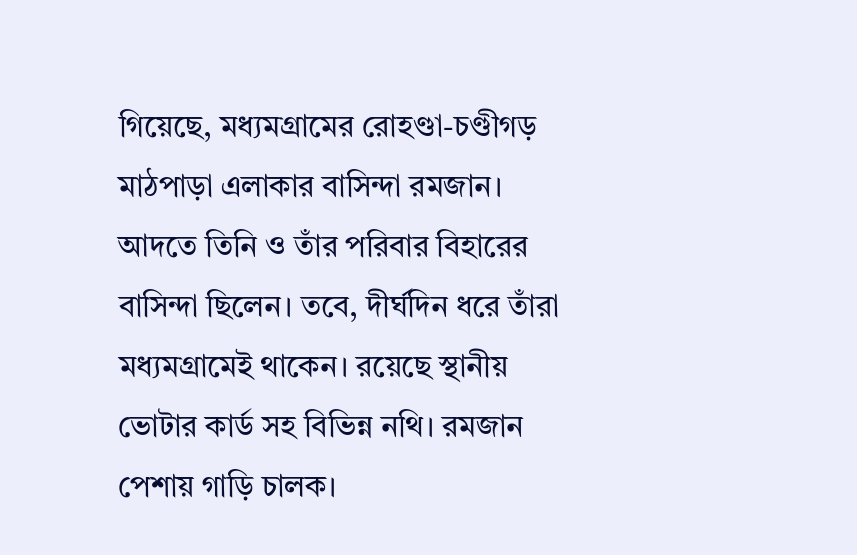গিয়েছে, মধ্যমগ্রামের রোহণ্ডা-চণ্ডীগড় মাঠপাড়া এলাকার বাসিন্দা রমজান। আদতে তিনি ও তাঁর পরিবার বিহারের বাসিন্দা ছিলেন। তবে, দীর্ঘদিন ধরে তাঁরা মধ্যমগ্রামেই থাকেন। রয়েছে স্থানীয় ভোটার কার্ড সহ বিভিন্ন নথি। রমজান পেশায় গাড়ি চালক।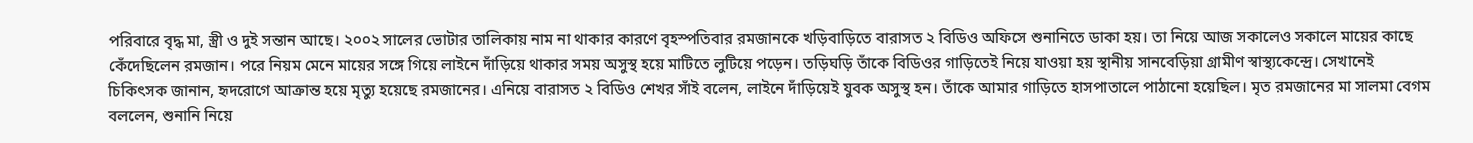পরিবারে বৃদ্ধ মা, স্ত্রী ও দুই সন্তান আছে। ২০০২ সালের ভোটার তালিকায় নাম না থাকার কারণে বৃহস্পতিবার রমজানকে খড়িবাড়িতে বারাসত ২ বিডিও অফিসে শুনানিতে ডাকা হয়। তা নিয়ে আজ সকালেও সকালে মায়ের কাছে কেঁদেছিলেন রমজান। পরে নিয়ম মেনে মায়ের সঙ্গে গিয়ে লাইনে দাঁড়িয়ে থাকার সময় অসুস্থ হয়ে মাটিতে লুটিয়ে পড়েন। তড়িঘড়ি তাঁকে বিডিওর গাড়িতেই নিয়ে যাওয়া হয় স্থানীয় সানবেড়িয়া গ্রামীণ স্বাস্থ্যকেন্দ্রে। সেখানেই চিকিৎসক জানান, হৃদরোগে আক্রান্ত হয়ে মৃত্যু হয়েছে রমজানের। এনিয়ে বারাসত ২ বিডিও শেখর সাঁই বলেন, লাইনে দাঁড়িয়েই যুবক অসুস্থ হন। তাঁকে আমার গাড়িতে হাসপাতালে পাঠানো হয়েছিল। মৃত রমজানের মা সালমা বেগম বললেন, শুনানি নিয়ে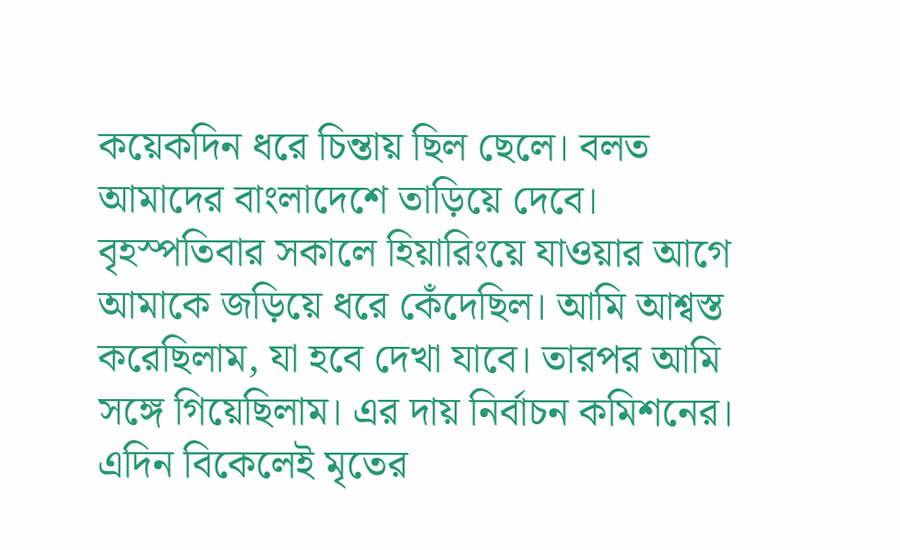কয়েকদিন ধরে চিন্তায় ছিল ছেলে। বলত আমাদের বাংলাদেশে তাড়িয়ে দেবে। বৃহস্পতিবার সকালে হিয়ারিংয়ে যাওয়ার আগে আমাকে জড়িয়ে ধরে কেঁদেছিল। আমি আশ্বস্ত করেছিলাম, যা হবে দেখা যাবে। তারপর আমি সঙ্গে গিয়েছিলাম। এর দায় নির্বাচন কমিশনের।
এদিন বিকেলেই মৃতের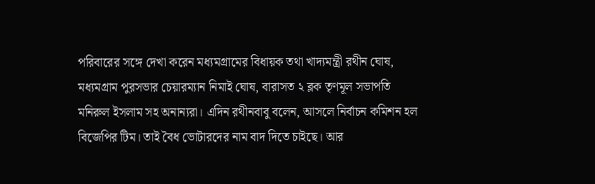পরিবারের সঙ্গে দেখা করেন মধ্যমগ্রামের বিধায়ক তথা খাদ্যমন্ত্রী রথীন ঘোষ, মধ্যমগ্রাম পুরসভার চেয়ারম্যান নিমাই ঘোষ, বারাসত ২ ব্লক তৃণমূল সভাপতি মনিরুল ইসলাম সহ অনান্যরা। এদিন রথীনবাবু বলেন, আসলে নির্বাচন কমিশন হল বিজেপির টিম। তাই বৈধ ভোটারদের নাম বাদ দিতে চাইছে। আর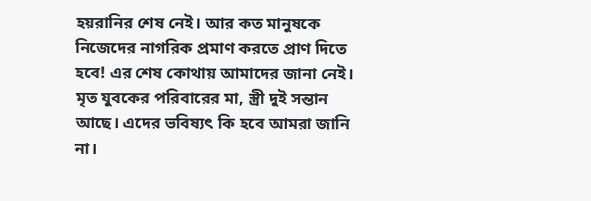হয়রানির শেষ নেই। আর কত মানুষকে নিজেদের নাগরিক প্রমাণ করতে প্রাণ দিতে হবে! এর শেষ কোথায় আমাদের জানা নেই। মৃত যুবকের পরিবারের মা, স্ত্রী দুই সন্তান আছে। এদের ভবিষ্যৎ কি হবে আমরা জানি না।